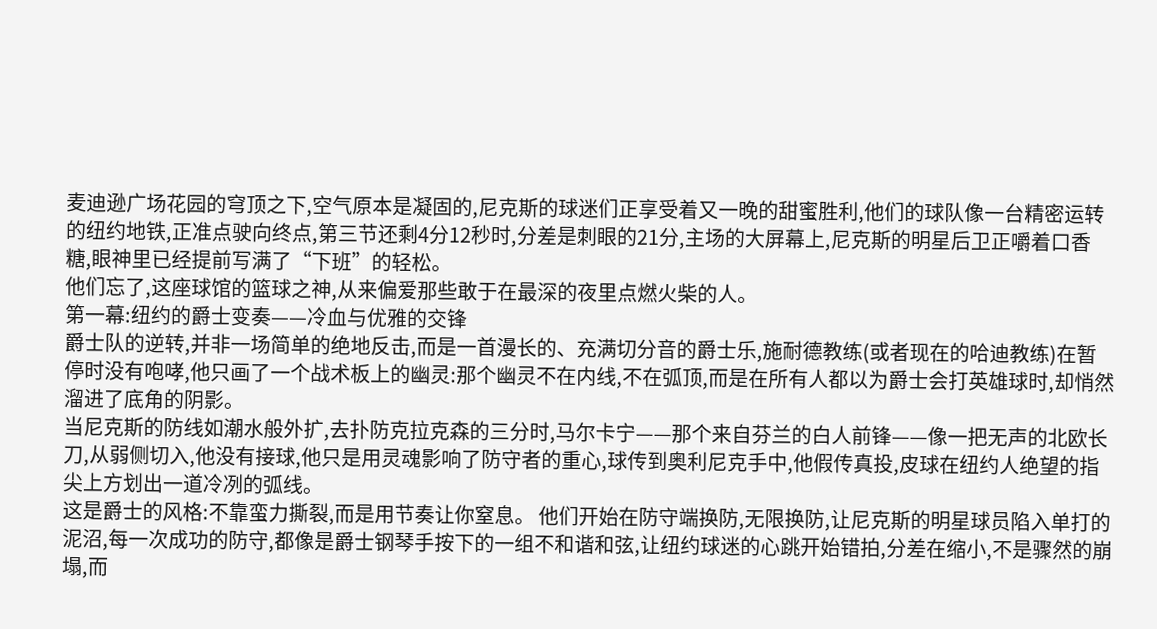麦迪逊广场花园的穹顶之下,空气原本是凝固的,尼克斯的球迷们正享受着又一晚的甜蜜胜利,他们的球队像一台精密运转的纽约地铁,正准点驶向终点,第三节还剩4分12秒时,分差是刺眼的21分,主场的大屏幕上,尼克斯的明星后卫正嚼着口香糖,眼神里已经提前写满了“下班”的轻松。
他们忘了,这座球馆的篮球之神,从来偏爱那些敢于在最深的夜里点燃火柴的人。
第一幕:纽约的爵士变奏——冷血与优雅的交锋
爵士队的逆转,并非一场简单的绝地反击,而是一首漫长的、充满切分音的爵士乐,施耐德教练(或者现在的哈迪教练)在暂停时没有咆哮,他只画了一个战术板上的幽灵:那个幽灵不在内线,不在弧顶,而是在所有人都以为爵士会打英雄球时,却悄然溜进了底角的阴影。
当尼克斯的防线如潮水般外扩,去扑防克拉克森的三分时,马尔卡宁——那个来自芬兰的白人前锋——像一把无声的北欧长刀,从弱侧切入,他没有接球,他只是用灵魂影响了防守者的重心,球传到奥利尼克手中,他假传真投,皮球在纽约人绝望的指尖上方划出一道冷冽的弧线。
这是爵士的风格:不靠蛮力撕裂,而是用节奏让你窒息。 他们开始在防守端换防,无限换防,让尼克斯的明星球员陷入单打的泥沼,每一次成功的防守,都像是爵士钢琴手按下的一组不和谐和弦,让纽约球迷的心跳开始错拍,分差在缩小,不是骤然的崩塌,而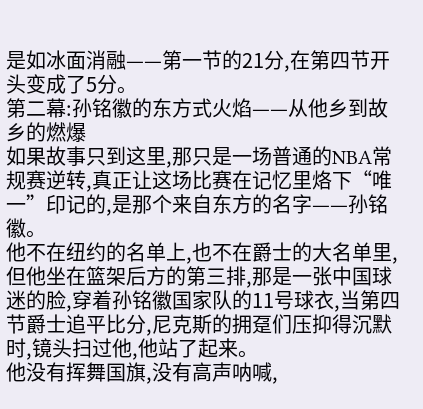是如冰面消融——第一节的21分,在第四节开头变成了5分。
第二幕:孙铭徽的东方式火焰——从他乡到故乡的燃爆
如果故事只到这里,那只是一场普通的NBA常规赛逆转,真正让这场比赛在记忆里烙下“唯一”印记的,是那个来自东方的名字——孙铭徽。
他不在纽约的名单上,也不在爵士的大名单里,但他坐在篮架后方的第三排,那是一张中国球迷的脸,穿着孙铭徽国家队的11号球衣,当第四节爵士追平比分,尼克斯的拥趸们压抑得沉默时,镜头扫过他,他站了起来。
他没有挥舞国旗,没有高声呐喊,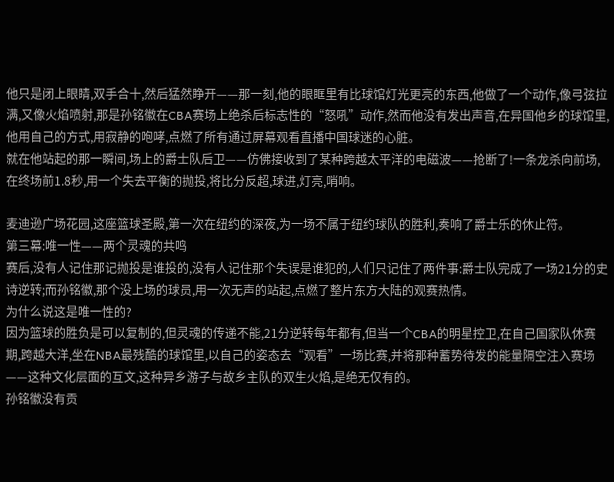他只是闭上眼睛,双手合十,然后猛然睁开——那一刻,他的眼眶里有比球馆灯光更亮的东西,他做了一个动作,像弓弦拉满,又像火焰喷射,那是孙铭徽在CBA赛场上绝杀后标志性的“怒吼”动作,然而他没有发出声音,在异国他乡的球馆里,他用自己的方式,用寂静的咆哮,点燃了所有通过屏幕观看直播中国球迷的心脏。
就在他站起的那一瞬间,场上的爵士队后卫——仿佛接收到了某种跨越太平洋的电磁波——抢断了!一条龙杀向前场,在终场前1.8秒,用一个失去平衡的抛投,将比分反超,球进,灯亮,哨响。

麦迪逊广场花园,这座篮球圣殿,第一次在纽约的深夜,为一场不属于纽约球队的胜利,奏响了爵士乐的休止符。
第三幕:唯一性——两个灵魂的共鸣
赛后,没有人记住那记抛投是谁投的,没有人记住那个失误是谁犯的,人们只记住了两件事:爵士队完成了一场21分的史诗逆转;而孙铭徽,那个没上场的球员,用一次无声的站起,点燃了整片东方大陆的观赛热情。
为什么说这是唯一性的?
因为篮球的胜负是可以复制的,但灵魂的传递不能,21分逆转每年都有,但当一个CBA的明星控卫,在自己国家队休赛期,跨越大洋,坐在NBA最残酷的球馆里,以自己的姿态去“观看”一场比赛,并将那种蓄势待发的能量隔空注入赛场——这种文化层面的互文,这种异乡游子与故乡主队的双生火焰,是绝无仅有的。
孙铭徽没有贡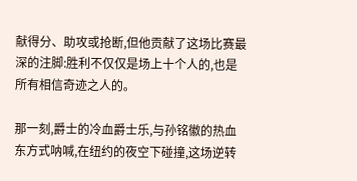献得分、助攻或抢断,但他贡献了这场比赛最深的注脚:胜利不仅仅是场上十个人的,也是所有相信奇迹之人的。

那一刻,爵士的冷血爵士乐,与孙铭徽的热血东方式呐喊,在纽约的夜空下碰撞,这场逆转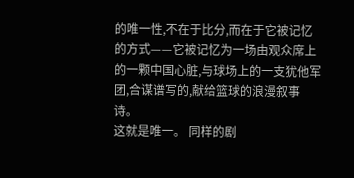的唯一性,不在于比分,而在于它被记忆的方式——它被记忆为一场由观众席上的一颗中国心脏,与球场上的一支犹他军团,合谋谱写的,献给篮球的浪漫叙事诗。
这就是唯一。 同样的剧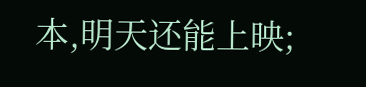本,明天还能上映;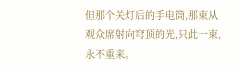但那个关灯后的手电筒,那束从观众席射向穹顶的光,只此一束,永不重来。